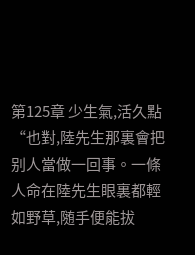第125章 少生氣,活久點
“也對,陸先生那裏會把别人當做一回事。一條人命在陸先生眼裏都輕如野草,随手便能拔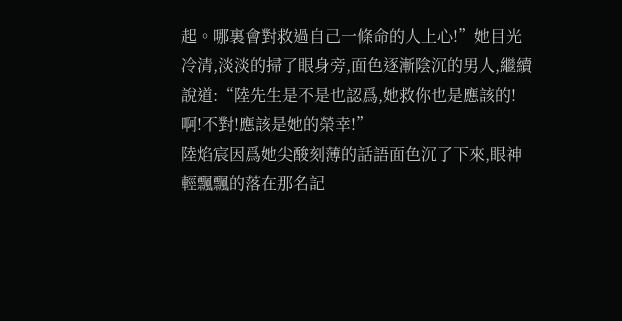起。哪裏會對救過自己一條命的人上心!”她目光冷清,淡淡的掃了眼身旁,面色逐漸陰沉的男人,繼續說道:“陸先生是不是也認爲,她救你也是應該的!啊!不對!應該是她的榮幸!”
陸焰宸因爲她尖酸刻薄的話語面色沉了下來,眼神輕飄飄的落在那名記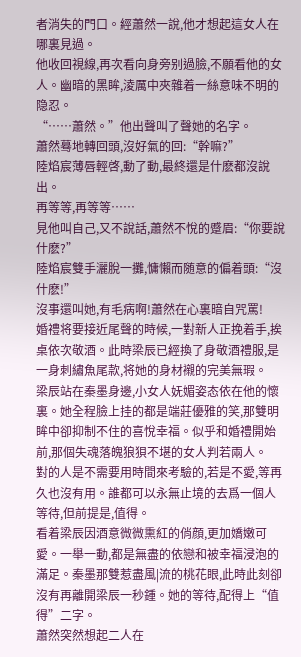者消失的門口。經蕭然一說,他才想起這女人在哪裏見過。
他收回視線,再次看向身旁别過臉,不願看他的女人。幽暗的黑眸,淩厲中夾雜着一絲意味不明的隐忍。
“……蕭然。”他出聲叫了聲她的名字。
蕭然蓦地轉回頭,沒好氣的回:“幹嘛?”
陸焰宸薄唇輕啓,動了動,最終還是什麽都沒說出。
再等等,再等等……
見他叫自己,又不說話,蕭然不悅的蹙眉:“你要說什麽?”
陸焰宸雙手灑脫一攤,慵懶而随意的偏着頭:“沒什麽!”
沒事還叫她,有毛病啊!蕭然在心裏暗自咒罵!
婚禮将要接近尾聲的時候,一對新人正挽着手,挨桌依次敬酒。此時梁辰已經換了身敬酒禮服,是一身刺繡魚尾款,将她的身材襯的完美無瑕。
梁辰站在秦墨身邊,小女人妩媚姿态依在他的懷裏。她全程臉上挂的都是端莊優雅的笑,那雙明眸中卻抑制不住的喜悅幸福。似乎和婚禮開始前,那個失魂落魄狼狽不堪的女人判若兩人。
對的人是不需要用時間來考驗的,若是不愛,等再久也沒有用。誰都可以永無止境的去爲一個人等待,但前提是,值得。
看着梁辰因酒意微微熏紅的俏顔,更加嬌嫩可愛。一舉一動,都是無盡的依戀和被幸福浸泡的滿足。秦墨那雙惹盡風|流的桃花眼,此時此刻卻沒有再離開梁辰一秒鍾。她的等待,配得上“值得”二字。
蕭然突然想起二人在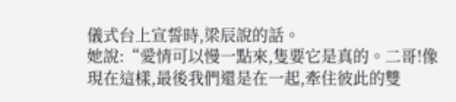儀式台上宣誓時,梁辰說的話。
她說:“愛情可以慢一點來,隻要它是真的。二哥!像現在這樣,最後我們還是在一起,牽住彼此的雙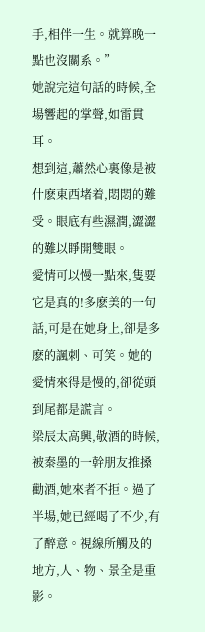手,相伴一生。就算晚一點也沒關系。”
她說完這句話的時候,全場響起的掌聲,如雷貫耳。
想到這,蕭然心裏像是被什麽東西堵着,悶悶的難受。眼底有些濕潤,澀澀的難以睜開雙眼。
愛情可以慢一點來,隻要它是真的!多麽美的一句話,可是在她身上,卻是多麽的諷刺、可笑。她的愛情來得是慢的,卻從頭到尾都是謊言。
梁辰太高興,敬酒的時候,被秦墨的一幹朋友推搡勸酒,她來者不拒。過了半場,她已經喝了不少,有了醉意。視線所觸及的地方,人、物、景全是重影。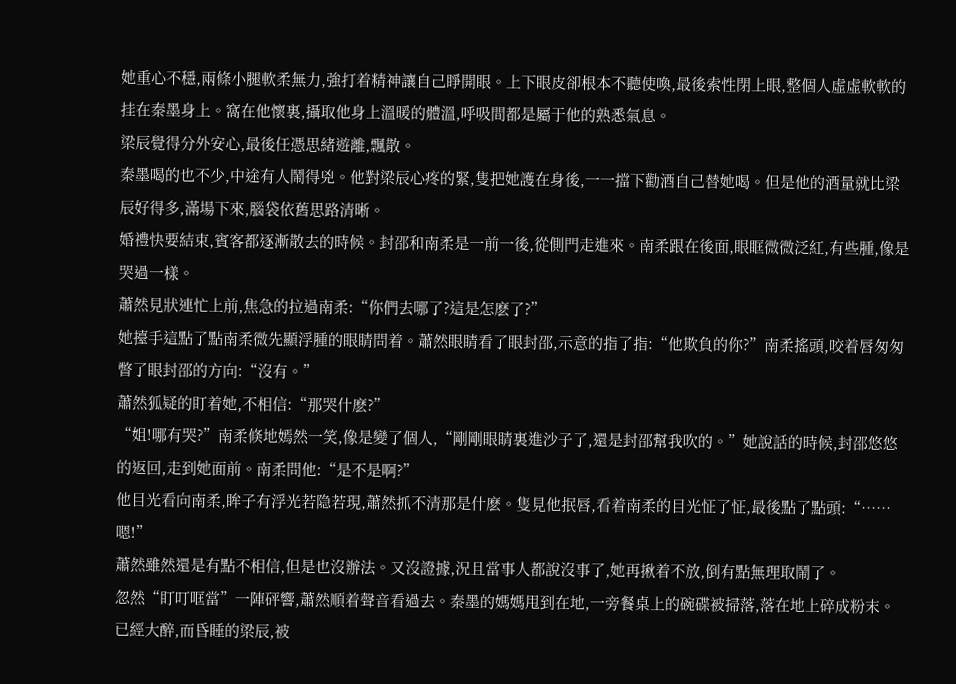她重心不穩,兩條小腿軟柔無力,強打着精神讓自己睜開眼。上下眼皮卻根本不聽使喚,最後索性閉上眼,整個人虛虛軟軟的挂在秦墨身上。窩在他懷裏,攝取他身上溫暖的體溫,呼吸間都是屬于他的熟悉氣息。
梁辰覺得分外安心,最後任憑思緒遊離,飄散。
秦墨喝的也不少,中途有人鬧得兇。他對梁辰心疼的緊,隻把她護在身後,一一擋下勸酒自己替她喝。但是他的酒量就比梁辰好得多,滿場下來,腦袋依舊思路清晰。
婚禮快要結束,賓客都逐漸散去的時候。封邵和南柔是一前一後,從側門走進來。南柔跟在後面,眼眶微微泛紅,有些腫,像是哭過一樣。
蕭然見狀連忙上前,焦急的拉過南柔:“你們去哪了?這是怎麽了?”
她擡手這點了點南柔微先顯浮腫的眼睛問着。蕭然眼睛看了眼封邵,示意的指了指:“他欺負的你?”南柔搖頭,咬着唇匆匆瞥了眼封邵的方向:“沒有。”
蕭然狐疑的盯着她,不相信:“那哭什麽?”
“姐!哪有哭?”南柔倏地嫣然一笑,像是變了個人,“剛剛眼睛裏進沙子了,還是封邵幫我吹的。”她說話的時候,封邵悠悠的返回,走到她面前。南柔問他:“是不是啊?”
他目光看向南柔,眸子有浮光若隐若現,蕭然抓不清那是什麽。隻見他抿唇,看着南柔的目光怔了怔,最後點了點頭:“……嗯!”
蕭然雖然還是有點不相信,但是也沒辦法。又沒證據,況且當事人都說沒事了,她再揪着不放,倒有點無理取鬧了。
忽然“盯叮哐當”一陣砰響,蕭然順着聲音看過去。秦墨的媽媽甩到在地,一旁餐桌上的碗碟被掃落,落在地上碎成粉末。
已經大醉,而昏睡的梁辰,被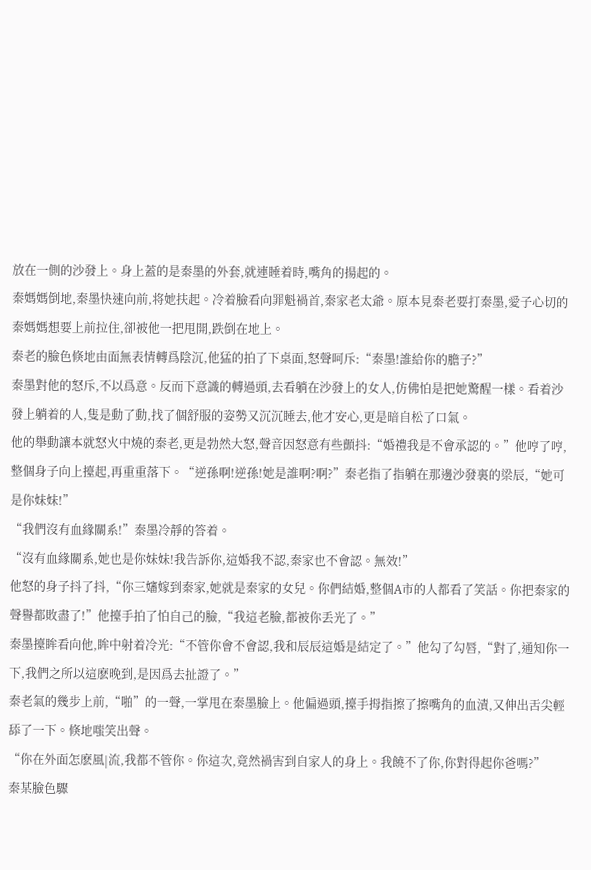放在一側的沙發上。身上蓋的是秦墨的外套,就連睡着時,嘴角的揚起的。
秦媽媽倒地,秦墨快速向前,将她扶起。冷着臉看向罪魁禍首,秦家老太爺。原本見秦老要打秦墨,愛子心切的秦媽媽想要上前拉住,卻被他一把甩開,跌倒在地上。
秦老的臉色倏地由面無表情轉爲陰沉,他猛的拍了下桌面,怒聲呵斥:“秦墨!誰給你的膽子?”
秦墨對他的怒斥,不以爲意。反而下意識的轉過頭,去看躺在沙發上的女人,仿佛怕是把她驚醒一樣。看着沙發上躺着的人,隻是動了動,找了個舒服的姿勢又沉沉睡去,他才安心,更是暗自松了口氣。
他的舉動讓本就怒火中燒的秦老,更是勃然大怒,聲音因怒意有些顫抖:“婚禮我是不會承認的。”他哼了哼,整個身子向上擡起,再重重落下。“逆孫啊!逆孫!她是誰啊?啊?”秦老指了指躺在那邊沙發裏的梁辰,“她可是你妹妹!”
“我們沒有血緣關系!”秦墨冷靜的答着。
“沒有血緣關系,她也是你妹妹!我告訴你,這婚我不認,秦家也不會認。無效!”
他怒的身子抖了抖,“你三嬸嫁到秦家,她就是秦家的女兒。你們結婚,整個A市的人都看了笑話。你把秦家的聲譽都敗盡了!”他擡手拍了怕自己的臉,“我這老臉,都被你丢光了。”
秦墨擡眸看向他,眸中射着冷光:“不管你會不會認,我和辰辰這婚是結定了。”他勾了勾唇,“對了,通知你一下,我們之所以這麽晚到,是因爲去扯證了。”
秦老氣的幾步上前,“啪”的一聲,一掌甩在秦墨臉上。他偏過頭,擡手拇指擦了擦嘴角的血漬,又伸出舌尖輕舔了一下。倏地嗤笑出聲。
“你在外面怎麽風|流,我都不管你。你這次,竟然禍害到自家人的身上。我饒不了你,你對得起你爸嗎?”
秦某臉色驟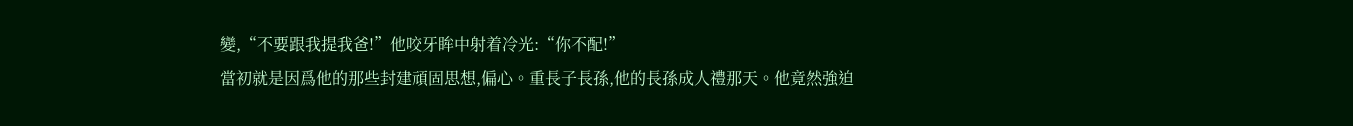變,“不要跟我提我爸!”他咬牙眸中射着冷光:“你不配!”
當初就是因爲他的那些封建頑固思想,偏心。重長子長孫,他的長孫成人禮那天。他竟然強迫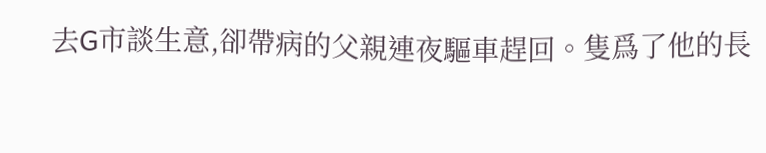去G市談生意,卻帶病的父親連夜驅車趕回。隻爲了他的長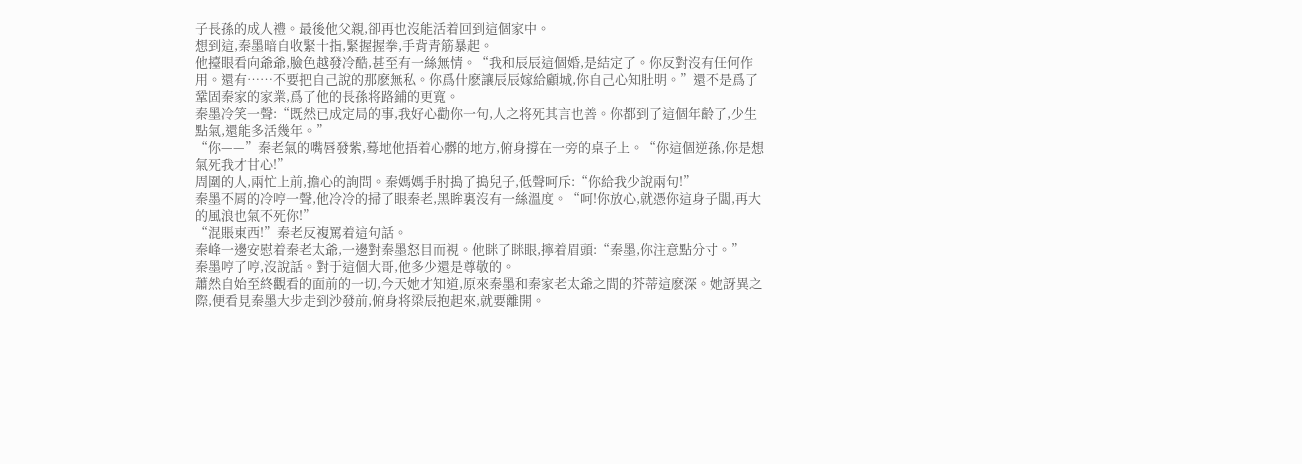子長孫的成人禮。最後他父親,卻再也沒能活着回到這個家中。
想到這,秦墨暗自收緊十指,緊握握拳,手背青筋暴起。
他擡眼看向爺爺,臉色越發冷酷,甚至有一絲無情。“我和辰辰這個婚,是結定了。你反對沒有任何作用。還有……不要把自己說的那麽無私。你爲什麽讓辰辰嫁給顧城,你自己心知肚明。”還不是爲了鞏固秦家的家業,爲了他的長孫将路鋪的更寬。
秦墨冷笑一聲:“既然已成定局的事,我好心勸你一句,人之将死其言也善。你都到了這個年齡了,少生點氣,還能多活幾年。”
“你——”秦老氣的嘴唇發紫,蓦地他捂着心髒的地方,俯身撐在一旁的桌子上。“你這個逆孫,你是想氣死我才甘心!”
周圍的人,兩忙上前,擔心的詢問。秦媽媽手肘搗了搗兒子,低聲呵斥:“你給我少說兩句!”
秦墨不屑的冷哼一聲,他冷冷的掃了眼秦老,黑眸裏沒有一絲溫度。“呵!你放心,就憑你這身子闆,再大的風浪也氣不死你!”
“混賬東西!”秦老反複罵着這句話。
秦峰一邊安慰着秦老太爺,一邊對秦墨怒目而視。他眯了眯眼,擰着眉頭:“秦墨,你注意點分寸。”
秦墨哼了哼,沒說話。對于這個大哥,他多少還是尊敬的。
蕭然自始至終觀看的面前的一切,今天她才知道,原來秦墨和秦家老太爺之間的芥蒂這麽深。她訝異之際,便看見秦墨大步走到沙發前,俯身将梁辰抱起來,就要離開。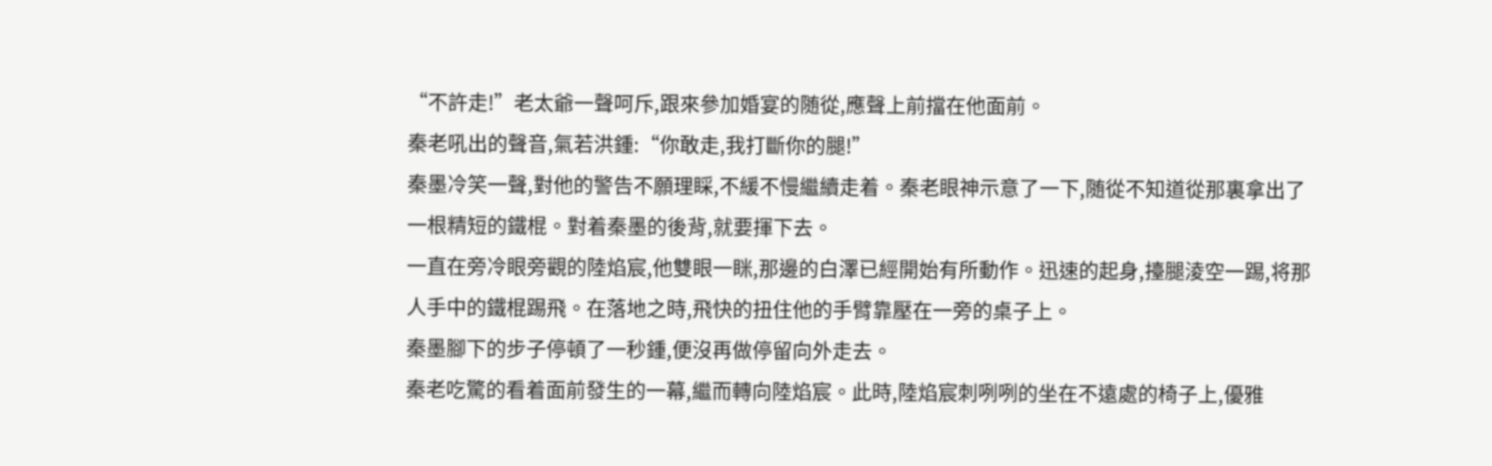“不許走!”老太爺一聲呵斥,跟來參加婚宴的随從,應聲上前擋在他面前。
秦老吼出的聲音,氣若洪鍾:“你敢走,我打斷你的腿!”
秦墨冷笑一聲,對他的警告不願理睬,不緩不慢繼續走着。秦老眼神示意了一下,随從不知道從那裏拿出了一根精短的鐵棍。對着秦墨的後背,就要揮下去。
一直在旁冷眼旁觀的陸焰宸,他雙眼一眯,那邊的白澤已經開始有所動作。迅速的起身,擡腿淩空一踢,将那人手中的鐵棍踢飛。在落地之時,飛快的扭住他的手臂靠壓在一旁的桌子上。
秦墨腳下的步子停頓了一秒鍾,便沒再做停留向外走去。
秦老吃驚的看着面前發生的一幕,繼而轉向陸焰宸。此時,陸焰宸刺咧咧的坐在不遠處的椅子上,優雅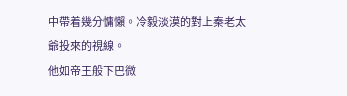中帶着幾分慵懶。冷毅淡漠的對上秦老太爺投來的視線。
他如帝王般下巴微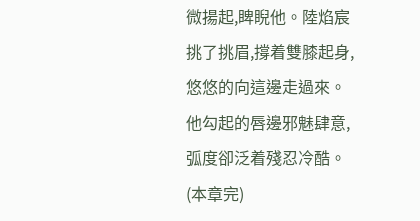微揚起,睥睨他。陸焰宸挑了挑眉,撐着雙膝起身,悠悠的向這邊走過來。他勾起的唇邊邪魅肆意,弧度卻泛着殘忍冷酷。
(本章完)